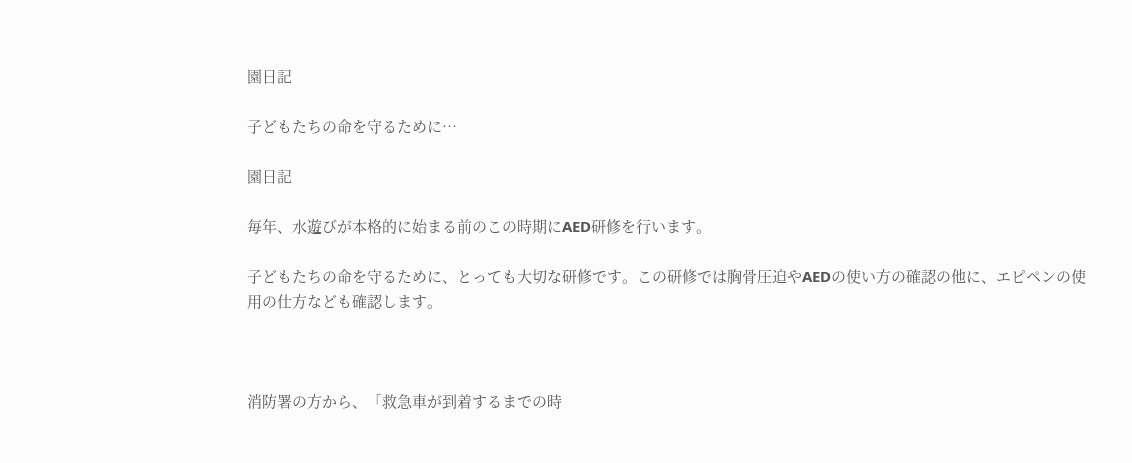園日記

子どもたちの命を守るために…

園日記

毎年、水遊びが本格的に始まる前のこの時期にAED研修を行います。

子どもたちの命を守るために、とっても大切な研修です。この研修では胸骨圧迫やAEDの使い方の確認の他に、エピペンの使用の仕方なども確認します。



消防署の方から、「救急車が到着するまでの時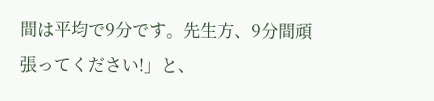間は平均で9分です。先生方、9分間頑張ってください!」と、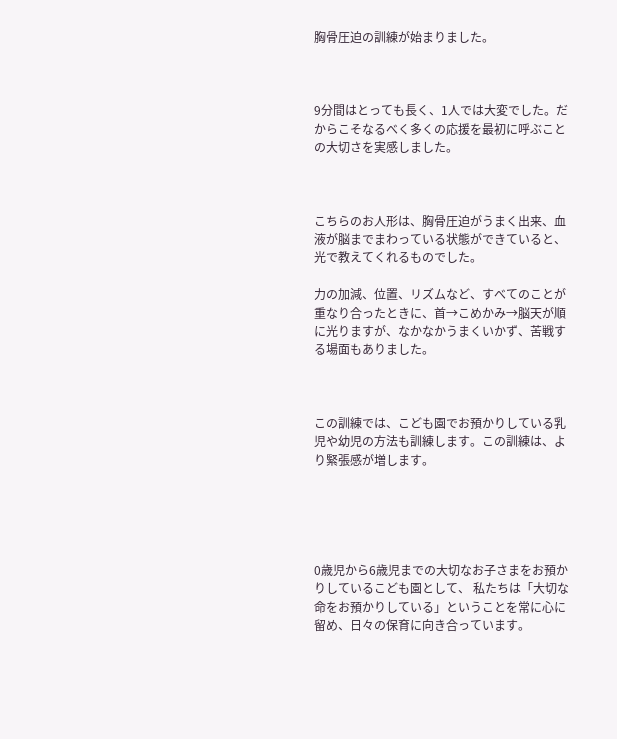胸骨圧迫の訓練が始まりました。



9分間はとっても長く、1人では大変でした。だからこそなるべく多くの応援を最初に呼ぶことの大切さを実感しました。



こちらのお人形は、胸骨圧迫がうまく出来、血液が脳までまわっている状態ができていると、光で教えてくれるものでした。

力の加減、位置、リズムなど、すべてのことが重なり合ったときに、首→こめかみ→脳天が順に光りますが、なかなかうまくいかず、苦戦する場面もありました。



この訓練では、こども園でお預かりしている乳児や幼児の方法も訓練します。この訓練は、より緊張感が増します。





0歳児から6歳児までの大切なお子さまをお預かりしているこども園として、 私たちは「大切な命をお預かりしている」ということを常に心に留め、日々の保育に向き合っています。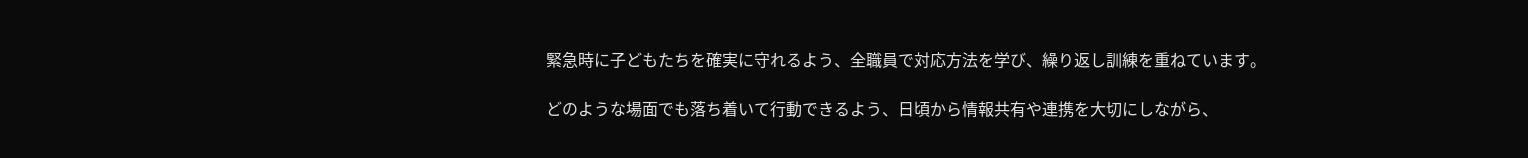緊急時に子どもたちを確実に守れるよう、全職員で対応方法を学び、繰り返し訓練を重ねています。

どのような場面でも落ち着いて行動できるよう、日頃から情報共有や連携を大切にしながら、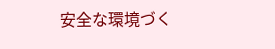安全な環境づく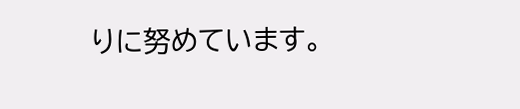りに努めています。